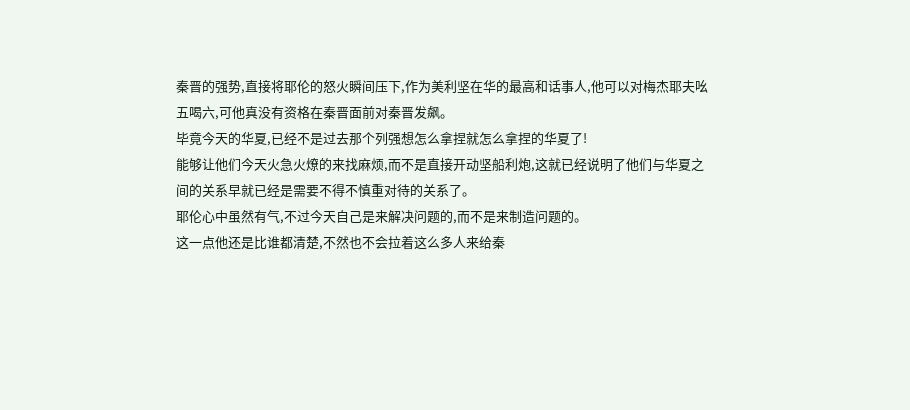秦晋的强势,直接将耶伦的怒火瞬间压下,作为美利坚在华的最高和话事人,他可以对梅杰耶夫吆五喝六,可他真没有资格在秦晋面前对秦晋发飙。
毕竟今天的华夏,已经不是过去那个列强想怎么拿捏就怎么拿捏的华夏了!
能够让他们今天火急火燎的来找麻烦,而不是直接开动坚船利炮,这就已经说明了他们与华夏之间的关系早就已经是需要不得不慎重对待的关系了。
耶伦心中虽然有气,不过今天自己是来解决问题的,而不是来制造问题的。
这一点他还是比谁都清楚,不然也不会拉着这么多人来给秦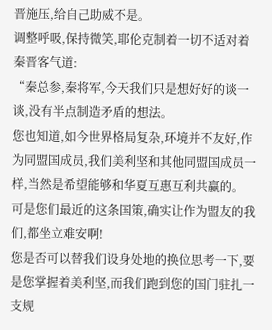晋施压,给自己助威不是。
调整呼吸,保持微笑,耶伦克制着一切不适对着秦晋客气道:
“秦总参,秦将军,今天我们只是想好好的谈一谈,没有半点制造矛盾的想法。
您也知道,如今世界格局复杂,环境并不友好,作为同盟国成员,我们美利坚和其他同盟国成员一样,当然是希望能够和华夏互惠互利共赢的。
可是您们最近的这条国策,确实让作为盟友的我们,都坐立难安啊!
您是否可以替我们设身处地的换位思考一下,要是您掌握着美利坚,而我们跑到您的国门驻扎一支规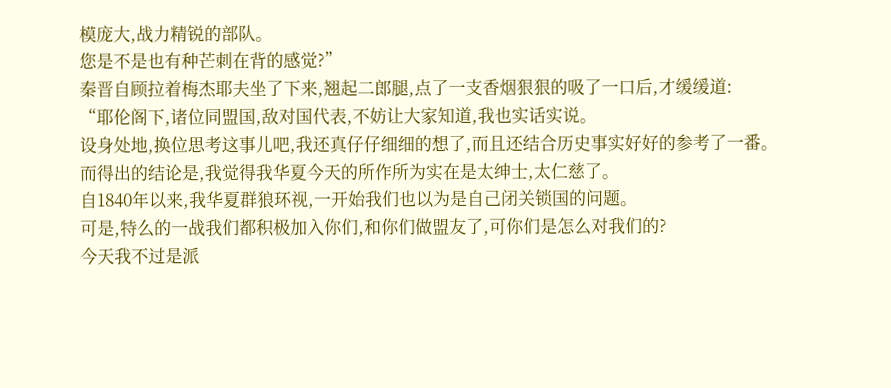模庞大,战力精锐的部队。
您是不是也有种芒刺在背的感觉?”
秦晋自顾拉着梅杰耶夫坐了下来,翘起二郎腿,点了一支香烟狠狠的吸了一口后,才缓缓道:
“耶伦阁下,诸位同盟国,敌对国代表,不妨让大家知道,我也实话实说。
设身处地,换位思考这事儿吧,我还真仔仔细细的想了,而且还结合历史事实好好的参考了一番。
而得出的结论是,我觉得我华夏今天的所作所为实在是太绅士,太仁慈了。
自1840年以来,我华夏群狼环视,一开始我们也以为是自己闭关锁国的问题。
可是,特么的一战我们都积极加入你们,和你们做盟友了,可你们是怎么对我们的?
今天我不过是派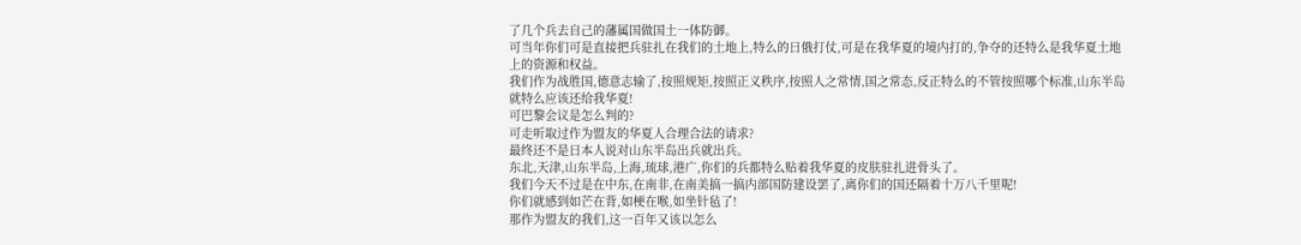了几个兵去自己的藩属国做国土一体防御。
可当年你们可是直接把兵驻扎在我们的土地上,特么的日俄打仗,可是在我华夏的境内打的,争夺的还特么是我华夏土地上的资源和权益。
我们作为战胜国,德意志输了,按照规矩,按照正义秩序,按照人之常情,国之常态,反正特么的不管按照哪个标准,山东半岛就特么应该还给我华夏!
可巴黎会议是怎么判的?
可走听取过作为盟友的华夏人合理合法的请求?
最终还不是日本人说对山东半岛出兵就出兵。
东北,天津,山东半岛,上海,琉球,港广,你们的兵都特么贴着我华夏的皮肤驻扎进骨头了。
我们今天不过是在中东,在南非,在南美搞一搞内部国防建设罢了,离你们的国还隔着十万八千里呢!
你们就感到如芒在背,如梗在喉,如坐针毡了!
那作为盟友的我们,这一百年又该以怎么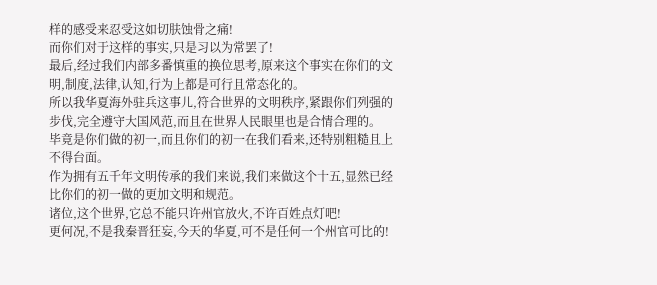样的感受来忍受这如切肤蚀骨之痛!
而你们对于这样的事实,只是习以为常罢了!
最后,经过我们内部多番慎重的换位思考,原来这个事实在你们的文明,制度,法律,认知,行为上都是可行且常态化的。
所以我华夏海外驻兵这事儿,符合世界的文明秩序,紧跟你们列强的步伐,完全遵守大国风范,而且在世界人民眼里也是合情合理的。
毕竟是你们做的初一,而且你们的初一在我们看来,还特别粗糙且上不得台面。
作为拥有五千年文明传承的我们来说,我们来做这个十五,显然已经比你们的初一做的更加文明和规范。
诸位,这个世界,它总不能只许州官放火,不许百姓点灯吧!
更何况,不是我秦晋狂妄,今天的华夏,可不是任何一个州官可比的!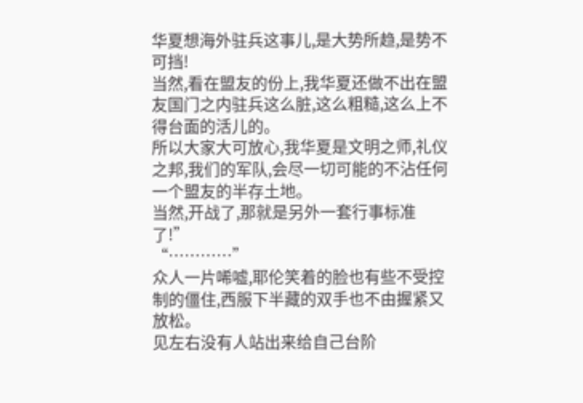华夏想海外驻兵这事儿,是大势所趋,是势不可挡!
当然,看在盟友的份上,我华夏还做不出在盟友国门之内驻兵这么脏,这么粗糙,这么上不得台面的活儿的。
所以大家大可放心,我华夏是文明之师,礼仪之邦,我们的军队,会尽一切可能的不沾任何一个盟友的半存土地。
当然,开战了,那就是另外一套行事标准了!”
“…………”
众人一片唏嘘,耶伦笑着的脸也有些不受控制的僵住,西服下半藏的双手也不由握紧又放松。
见左右没有人站出来给自己台阶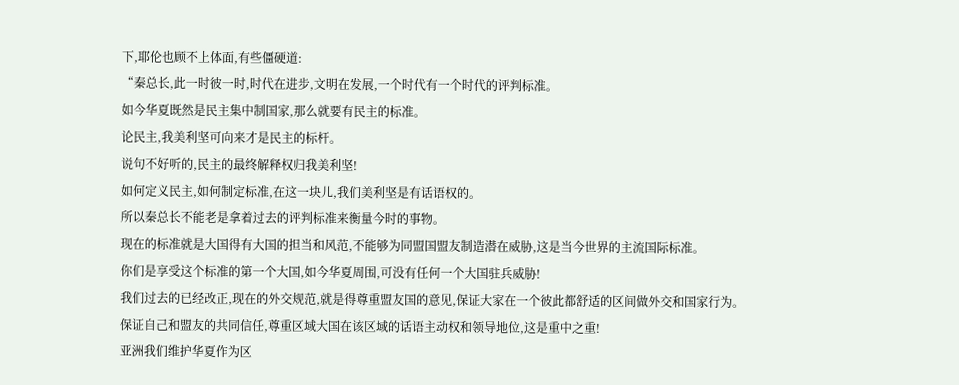下,耶伦也顾不上体面,有些僵硬道:
“秦总长,此一时彼一时,时代在进步,文明在发展,一个时代有一个时代的评判标准。
如今华夏既然是民主集中制国家,那么就要有民主的标准。
论民主,我美利坚可向来才是民主的标杆。
说句不好听的,民主的最终解释权归我美利坚!
如何定义民主,如何制定标准,在这一块儿,我们美利坚是有话语权的。
所以秦总长不能老是拿着过去的评判标准来衡量今时的事物。
现在的标准就是大国得有大国的担当和风范,不能够为同盟国盟友制造潜在威胁,这是当今世界的主流国际标准。
你们是享受这个标准的第一个大国,如今华夏周围,可没有任何一个大国驻兵威胁!
我们过去的已经改正,现在的外交规范,就是得尊重盟友国的意见,保证大家在一个彼此都舒适的区间做外交和国家行为。
保证自己和盟友的共同信任,尊重区域大国在该区域的话语主动权和领导地位,这是重中之重!
亚洲我们维护华夏作为区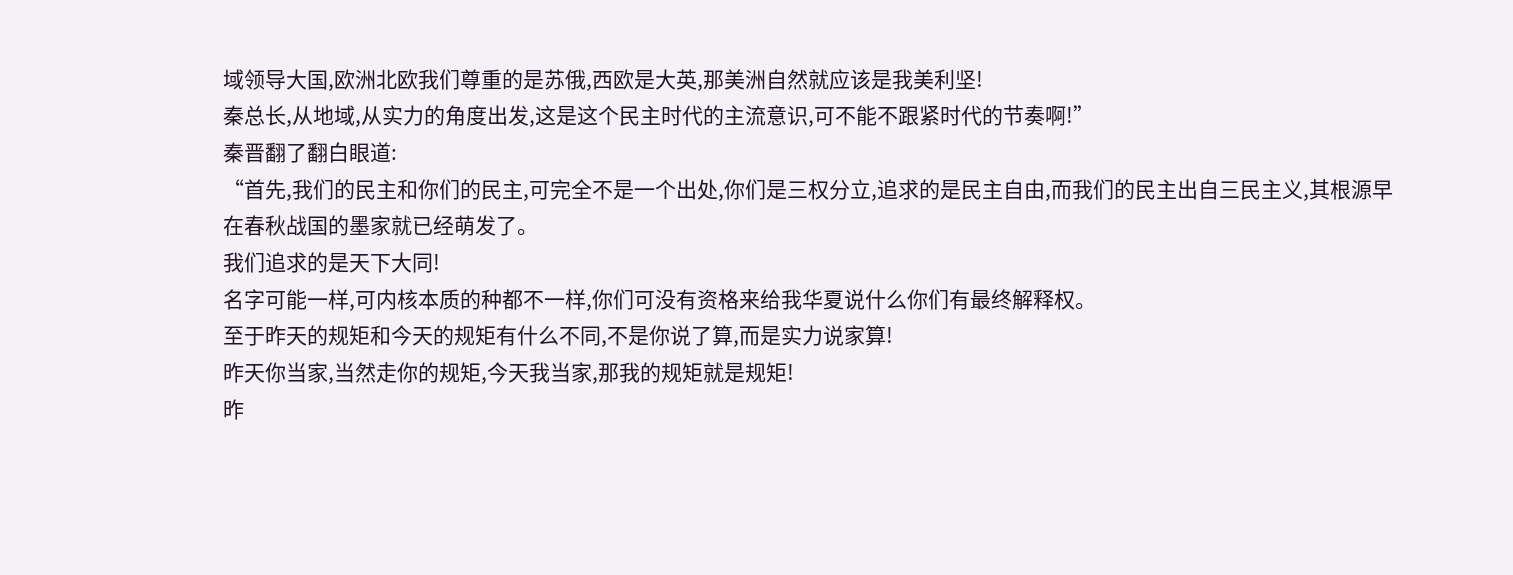域领导大国,欧洲北欧我们尊重的是苏俄,西欧是大英,那美洲自然就应该是我美利坚!
秦总长,从地域,从实力的角度出发,这是这个民主时代的主流意识,可不能不跟紧时代的节奏啊!”
秦晋翻了翻白眼道:
“首先,我们的民主和你们的民主,可完全不是一个出处,你们是三权分立,追求的是民主自由,而我们的民主出自三民主义,其根源早在春秋战国的墨家就已经萌发了。
我们追求的是天下大同!
名字可能一样,可内核本质的种都不一样,你们可没有资格来给我华夏说什么你们有最终解释权。
至于昨天的规矩和今天的规矩有什么不同,不是你说了算,而是实力说家算!
昨天你当家,当然走你的规矩,今天我当家,那我的规矩就是规矩!
昨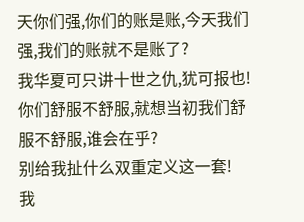天你们强,你们的账是账,今天我们强,我们的账就不是账了?
我华夏可只讲十世之仇,犹可报也!
你们舒服不舒服,就想当初我们舒服不舒服,谁会在乎?
别给我扯什么双重定义这一套!
我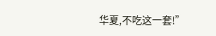华夏,不吃这一套!”